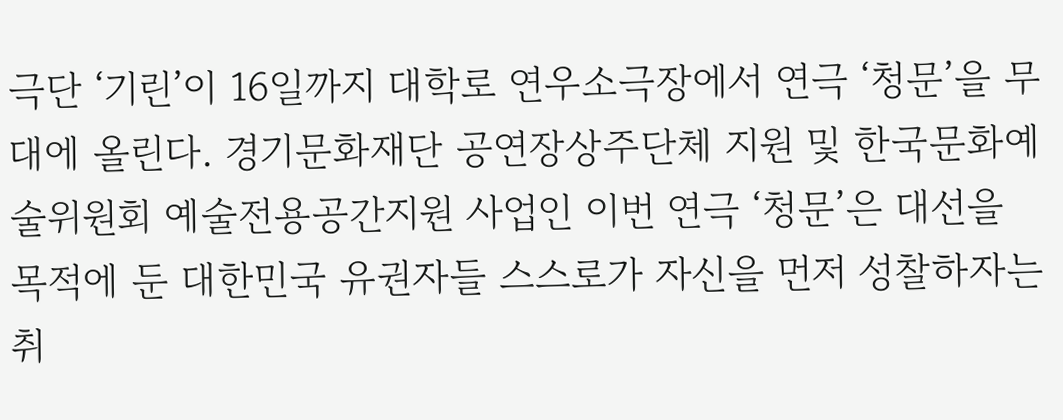극단 ‘기린’이 16일까지 대학로 연우소극장에서 연극 ‘청문’을 무대에 올린다. 경기문화재단 공연장상주단체 지원 및 한국문화예술위원회 예술전용공간지원 사업인 이번 연극 ‘청문’은 대선을 목적에 둔 대한민국 유권자들 스스로가 자신을 먼저 성찰하자는 취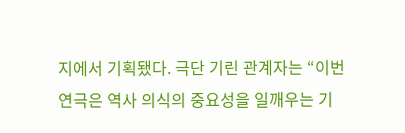지에서 기획됐다. 극단 기린 관계자는 “이번 연극은 역사 의식의 중요성을 일깨우는 기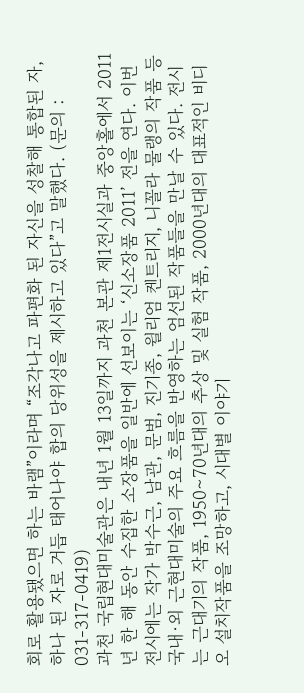회로 활용됐으면 하는 바램”이라며 “조각나고 파편화 된 자신을 성찰해 통합된 자, 하나 된 자로 거듭 태어나야 합의 당위성을 제시하고 있다”고 말했다. (문의 : 031-317-0419)
과천 국립현대미술관은 내년 1월 13일까지 과천 본관 제1전시실과 중앙홀에서 2011년 한 해 동안 수집한 소장품을 일반에 선보이는 ‘신소장품 2011’ 전을 연다. 이번 전시에는 작가 박수근, 남관, 문범, 진기종, 윌리엄 켄트리지, 니꼴라 물랭의 작품 등 국내·외 근현대미술의 주요 흐름을 반영하는 엄선된 작품들을 만날 수 있다. 전시는 근대기의 작품, 1950∼70년대의 추상 및 실험 작품, 2000년대의 대표적인 비디오 설치작품을 조망하고, 시대별 이야기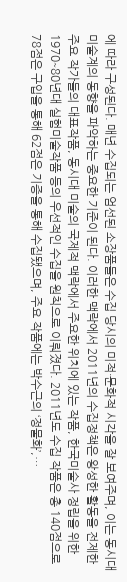에 따라 구성된다. 매년 수집되는 엄선된 소장품들은 수집 당시의 미적·문화적 시각을 잘 보여주며, 이는 동시대 미술계의 동향을 파악하는 중요한 기준이 된다. 이러한 맥락에서 2011년의 수집정책은 왕성한 활동을 전제한 주요 작가들의 대표작품, 동시대 미술의 국제적 맥락에서 주요한 위치에 있는 작품, 한국미술사 정립을 위한 1970∼80년대 실험미술작품 등의 우선적인 수집을 원칙으로 이뤄졌다. 2011년도 수집 작품은 총 140점으로 78점은 구입을 통해 62점은 기증을 통해 수집됐으며, 주요 작품에는 박수근의 ‘정물화’,…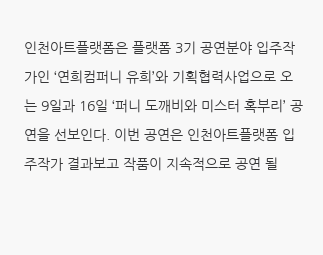인천아트플랫폼은 플랫폼 3기 공연분야 입주작가인 ‘연희컴퍼니 유희’와 기획협력사업으로 오는 9일과 16일 ‘퍼니 도깨비와 미스터 혹부리’ 공연을 선보인다. 이번 공연은 인천아트플랫폼 입주작가 결과보고 작품이 지속적으로 공연 될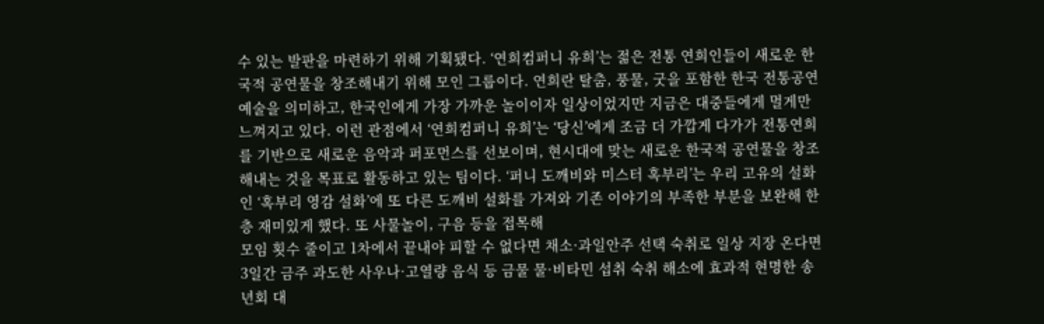수 있는 발판을 마련하기 위해 기획됐다. ‘연희컴퍼니 유희’는 젊은 전통 연희인들이 새로운 한국적 공연물을 창조해내기 위해 모인 그룹이다. 연희란 탈춤, 풍물, 굿을 포함한 한국 전통공연예술을 의미하고, 한국인에게 가장 가까운 놀이이자 일상이었지만 지금은 대중들에게 멀게만 느껴지고 있다. 이런 관점에서 ‘연희컴퍼니 유희’는 ‘당신’에게 조금 더 가깝게 다가가 전통연희를 기반으로 새로운 음악과 퍼포먼스를 선보이며, 현시대에 맞는 새로운 한국적 공연물을 창조해내는 것을 목표로 활동하고 있는 팀이다. ‘퍼니 도깨비와 미스터 혹부리’는 우리 고유의 설화인 ‘혹부리 영감 설화’에 또 다른 도깨비 설화를 가져와 기존 이야기의 부족한 부분을 보완해 한층 재미있게 했다. 또 사물놀이, 구음 등을 접목해
모임 횟수 줄이고 1차에서 끝내야 피할 수 없다면 채소·과일안주 선택 숙취로 일상 지장 온다면 3일간 금주 과도한 사우나·고열량 음식 등 금물 물·비타민 섭취 숙취 해소에 효과적 현명한 송년회 대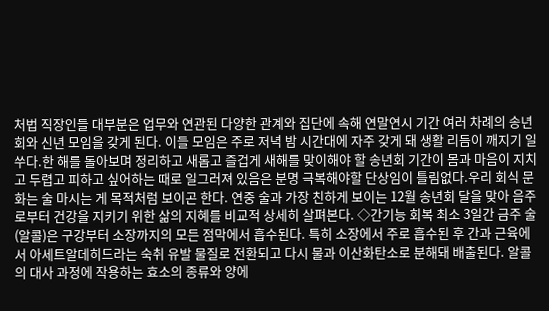처법 직장인들 대부분은 업무와 연관된 다양한 관계와 집단에 속해 연말연시 기간 여러 차례의 송년회와 신년 모임을 갖게 된다. 이들 모임은 주로 저녁 밤 시간대에 자주 갖게 돼 생활 리듬이 깨지기 일쑤다.한 해를 돌아보며 정리하고 새롭고 즐겁게 새해를 맞이해야 할 송년회 기간이 몸과 마음이 지치고 두렵고 피하고 싶어하는 때로 일그러져 있음은 분명 극복해야할 단상임이 틀림없다.우리 회식 문화는 술 마시는 게 목적처럼 보이곤 한다. 연중 술과 가장 친하게 보이는 12월 송년회 달을 맞아 음주로부터 건강을 지키기 위한 삶의 지혜를 비교적 상세히 살펴본다. ◇간기능 회복 최소 3일간 금주 술(알콜)은 구강부터 소장까지의 모든 점막에서 흡수된다. 특히 소장에서 주로 흡수된 후 간과 근육에서 아세트알데히드라는 숙취 유발 물질로 전환되고 다시 물과 이산화탄소로 분해돼 배출된다. 알콜의 대사 과정에 작용하는 효소의 종류와 양에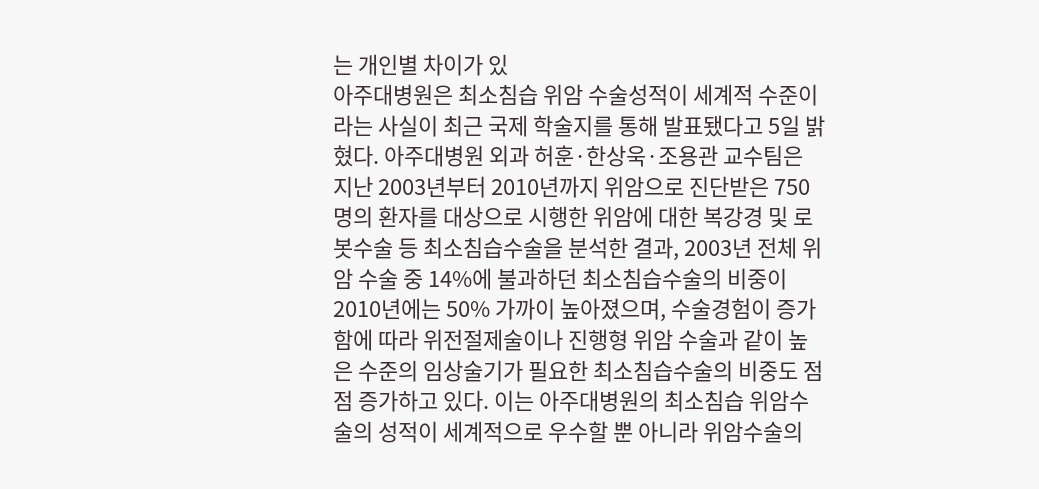는 개인별 차이가 있
아주대병원은 최소침습 위암 수술성적이 세계적 수준이라는 사실이 최근 국제 학술지를 통해 발표됐다고 5일 밝혔다. 아주대병원 외과 허훈·한상욱·조용관 교수팀은 지난 2003년부터 2010년까지 위암으로 진단받은 750명의 환자를 대상으로 시행한 위암에 대한 복강경 및 로봇수술 등 최소침습수술을 분석한 결과, 2003년 전체 위암 수술 중 14%에 불과하던 최소침습수술의 비중이 2010년에는 50% 가까이 높아졌으며, 수술경험이 증가함에 따라 위전절제술이나 진행형 위암 수술과 같이 높은 수준의 임상술기가 필요한 최소침습수술의 비중도 점점 증가하고 있다. 이는 아주대병원의 최소침습 위암수술의 성적이 세계적으로 우수할 뿐 아니라 위암수술의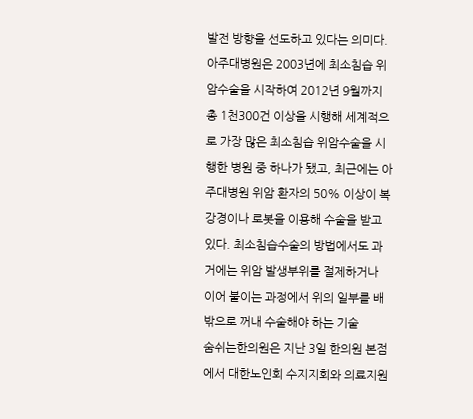발전 방향을 선도하고 있다는 의미다. 아주대병원은 2003년에 최소침습 위암수술을 시작하여 2012년 9월까지 총 1천300건 이상을 시행해 세계적으로 가장 많은 최소침습 위암수술을 시행한 병원 중 하나가 됐고, 최근에는 아주대병원 위암 환자의 50% 이상이 복강경이나 로봇을 이용해 수술을 받고 있다. 최소침습수술의 방법에서도 과거에는 위암 발생부위를 절제하거나 이어 붙이는 과정에서 위의 일부를 배 밖으로 꺼내 수술해야 하는 기술
숨쉬는한의원은 지난 3일 한의원 본점에서 대한노인회 수지지회와 의료지원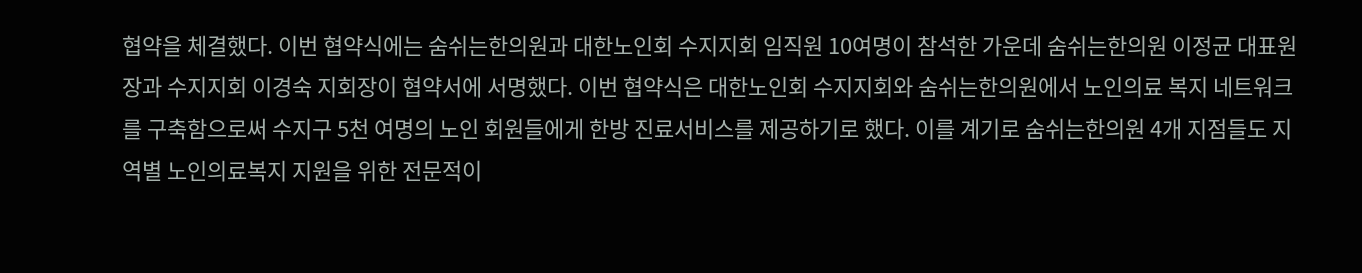협약을 체결했다. 이번 협약식에는 숨쉬는한의원과 대한노인회 수지지회 임직원 10여명이 참석한 가운데 숨쉬는한의원 이정균 대표원장과 수지지회 이경숙 지회장이 협약서에 서명했다. 이번 협약식은 대한노인회 수지지회와 숨쉬는한의원에서 노인의료 복지 네트워크를 구축함으로써 수지구 5천 여명의 노인 회원들에게 한방 진료서비스를 제공하기로 했다. 이를 계기로 숨쉬는한의원 4개 지점들도 지역별 노인의료복지 지원을 위한 전문적이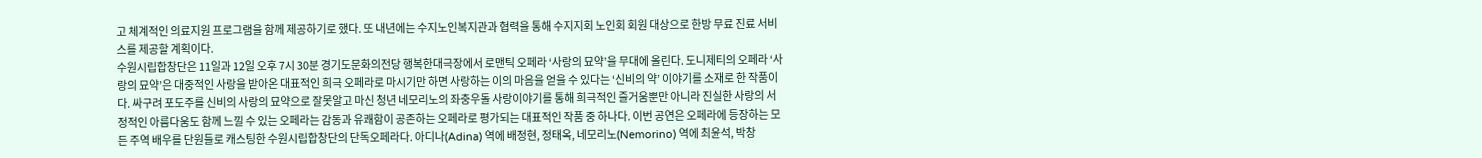고 체계적인 의료지원 프로그램을 함께 제공하기로 했다. 또 내년에는 수지노인복지관과 협력을 통해 수지지회 노인회 회원 대상으로 한방 무료 진료 서비스를 제공할 계획이다.
수원시립합창단은 11일과 12일 오후 7시 30분 경기도문화의전당 행복한대극장에서 로맨틱 오페라 ‘사랑의 묘약’을 무대에 올린다. 도니제티의 오페라 ‘사랑의 묘약’은 대중적인 사랑을 받아온 대표적인 희극 오페라로 마시기만 하면 사랑하는 이의 마음을 얻을 수 있다는 ‘신비의 약’ 이야기를 소재로 한 작품이다. 싸구려 포도주를 신비의 사랑의 묘약으로 잘못알고 마신 청년 네모리노의 좌충우돌 사랑이야기를 통해 희극적인 즐거움뿐만 아니라 진실한 사랑의 서정적인 아름다움도 함께 느낄 수 있는 오페라는 감동과 유쾌함이 공존하는 오페라로 평가되는 대표적인 작품 중 하나다. 이번 공연은 오페라에 등장하는 모든 주역 배우를 단원들로 캐스팅한 수원시립합창단의 단독오페라다. 아디나(Adina) 역에 배정현, 정태옥, 네모리노(Nemorino) 역에 최윤석, 박창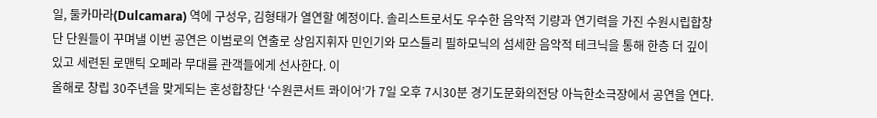일, 둘카마라(Dulcamara) 역에 구성우, 김형태가 열연할 예정이다. 솔리스트로서도 우수한 음악적 기량과 연기력을 가진 수원시립합창단 단원들이 꾸며낼 이번 공연은 이범로의 연출로 상임지휘자 민인기와 모스틀리 필하모닉의 섬세한 음악적 테크닉을 통해 한층 더 깊이 있고 세련된 로맨틱 오페라 무대를 관객들에게 선사한다. 이
올해로 창립 30주년을 맞게되는 혼성합창단 ‘수원콘서트 콰이어’가 7일 오후 7시30분 경기도문화의전당 아늑한소극장에서 공연을 연다.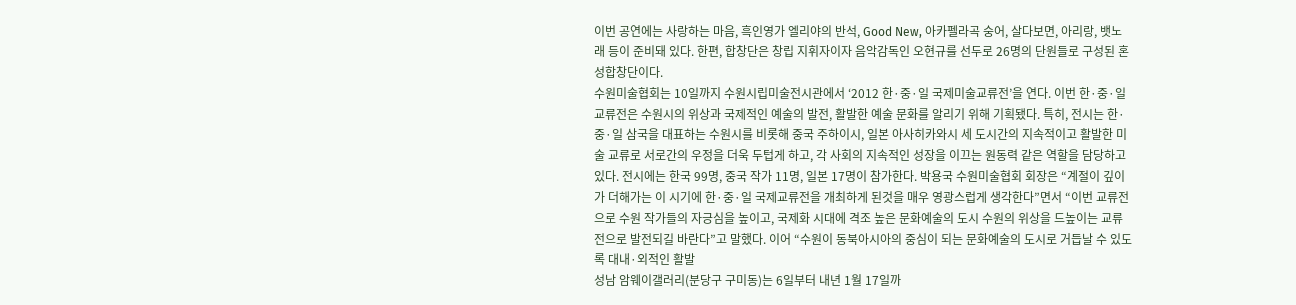이번 공연에는 사랑하는 마음, 흑인영가 엘리야의 반석, Good New, 아카펠라곡 숭어, 살다보면, 아리랑, 뱃노래 등이 준비돼 있다. 한편, 합창단은 창립 지휘자이자 음악감독인 오현규를 선두로 26명의 단원들로 구성된 혼성합창단이다.
수원미술협회는 10일까지 수원시립미술전시관에서 ‘2012 한·중·일 국제미술교류전’을 연다. 이번 한·중·일 교류전은 수원시의 위상과 국제적인 예술의 발전, 활발한 예술 문화를 알리기 위해 기획됐다. 특히, 전시는 한·중·일 삼국을 대표하는 수원시를 비롯해 중국 주하이시, 일본 아사히카와시 세 도시간의 지속적이고 활발한 미술 교류로 서로간의 우정을 더욱 두텁게 하고, 각 사회의 지속적인 성장을 이끄는 원동력 같은 역할을 담당하고 있다. 전시에는 한국 99명, 중국 작가 11명, 일본 17명이 참가한다. 박용국 수원미술협회 회장은 “계절이 깊이가 더해가는 이 시기에 한·중·일 국제교류전을 개최하게 된것을 매우 영광스럽게 생각한다”면서 “이번 교류전으로 수원 작가들의 자긍심을 높이고, 국제화 시대에 격조 높은 문화예술의 도시 수원의 위상을 드높이는 교류전으로 발전되길 바란다”고 말했다. 이어 “수원이 동북아시아의 중심이 되는 문화예술의 도시로 거듭날 수 있도록 대내·외적인 활발
성남 암웨이갤러리(분당구 구미동)는 6일부터 내년 1월 17일까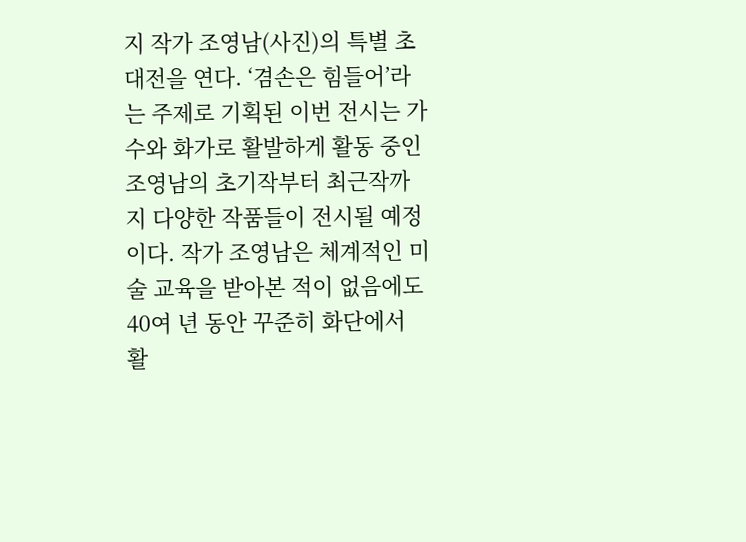지 작가 조영남(사진)의 특별 초대전을 연다. ‘겸손은 힘들어’라는 주제로 기획된 이번 전시는 가수와 화가로 활발하게 활동 중인 조영남의 초기작부터 최근작까지 다양한 작품들이 전시될 예정이다. 작가 조영남은 체계적인 미술 교육을 받아본 적이 없음에도 40여 년 동안 꾸준히 화단에서 활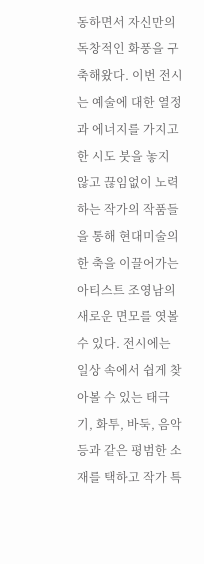동하면서 자신만의 독창적인 화풍을 구축해왔다. 이번 전시는 예술에 대한 열정과 에너지를 가지고 한 시도 붓을 놓지 않고 끊임없이 노력하는 작가의 작품들을 통해 현대미술의 한 축을 이끌어가는 아티스트 조영남의 새로운 면모를 엿볼 수 있다. 전시에는 일상 속에서 쉽게 찾아볼 수 있는 태극기, 화투, 바둑, 음악 등과 같은 평범한 소재를 택하고 작가 특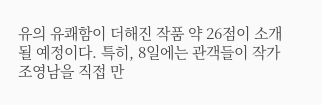유의 유쾌함이 더해진 작품 약 26점이 소개될 예정이다. 특히, 8일에는 관객들이 작가 조영남을 직접 만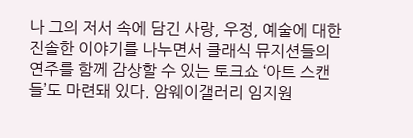나 그의 저서 속에 담긴 사랑, 우정, 예술에 대한 진솔한 이야기를 나누면서 클래식 뮤지션들의 연주를 함께 감상할 수 있는 토크쇼 ‘아트 스캔들’도 마련돼 있다. 암웨이갤러리 임지원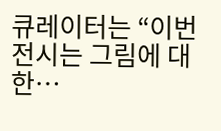큐레이터는 “이번 전시는 그림에 대한…